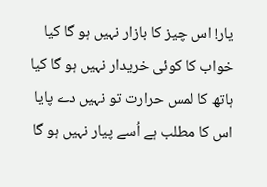یار! اس چیز کا بازار نہیں ہو گا کیا
خواب کا کوئی خریدار نہیں ہو گا کیا
ہاتھ کا لمس حرارت تو نہیں دے پایا
اس کا مطلب ہے اُسے پیار نہیں ہو گا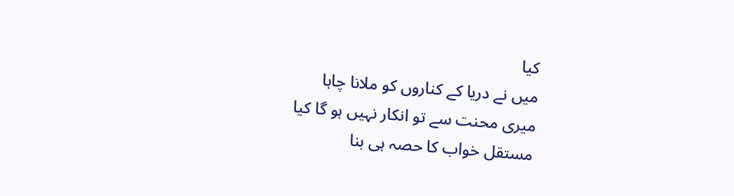کیا
میں نے دریا کے کناروں کو ملانا چاہا
میری محنت سے تو انکار نہیں ہو گا کیا
مستقل خواب کا حصہ ہی بنا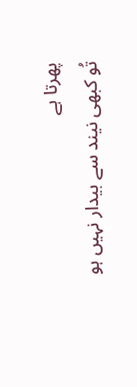پھرتا ہے
تُو کبھی نیند سے بیدار نہیں ہو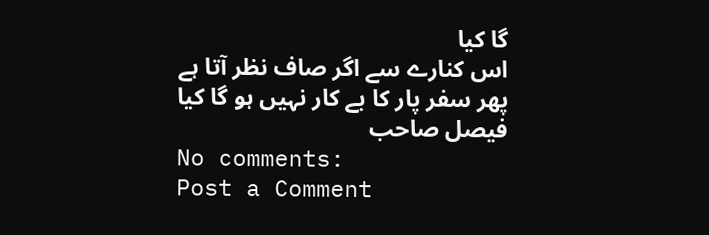گا کیا
اس کنارے سے اگر صاف نظر آتا ہے
پھر سفر پار کا بے کار نہیں ہو گا کیا
فیصل صاحب
No comments:
Post a Comment